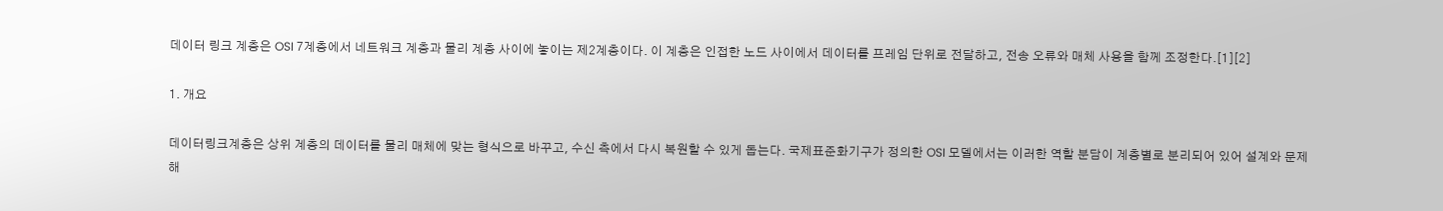데이터 링크 계층은 OSI 7계층에서 네트워크 계층과 물리 계층 사이에 놓이는 제2계층이다. 이 계층은 인접한 노드 사이에서 데이터를 프레임 단위로 전달하고, 전송 오류와 매체 사용을 함께 조정한다.[1][2]

1. 개요

데이터링크계층은 상위 계층의 데이터를 물리 매체에 맞는 형식으로 바꾸고, 수신 측에서 다시 복원할 수 있게 돕는다. 국제표준화기구가 정의한 OSI 모델에서는 이러한 역할 분담이 계층별로 분리되어 있어 설계와 문제 해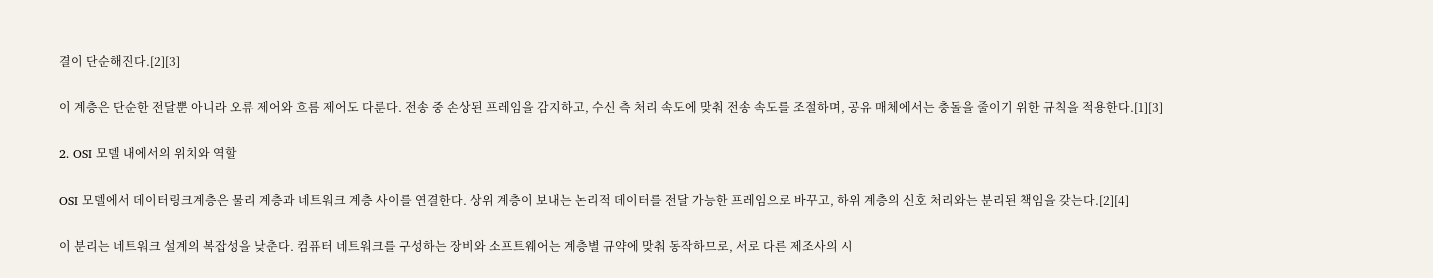결이 단순해진다.[2][3]

이 계층은 단순한 전달뿐 아니라 오류 제어와 흐름 제어도 다룬다. 전송 중 손상된 프레임을 감지하고, 수신 측 처리 속도에 맞춰 전송 속도를 조절하며, 공유 매체에서는 충돌을 줄이기 위한 규칙을 적용한다.[1][3]

2. OSI 모델 내에서의 위치와 역할

OSI 모델에서 데이터링크계층은 물리 계층과 네트워크 계층 사이를 연결한다. 상위 계층이 보내는 논리적 데이터를 전달 가능한 프레임으로 바꾸고, 하위 계층의 신호 처리와는 분리된 책임을 갖는다.[2][4]

이 분리는 네트워크 설계의 복잡성을 낮춘다. 컴퓨터 네트워크를 구성하는 장비와 소프트웨어는 계층별 규약에 맞춰 동작하므로, 서로 다른 제조사의 시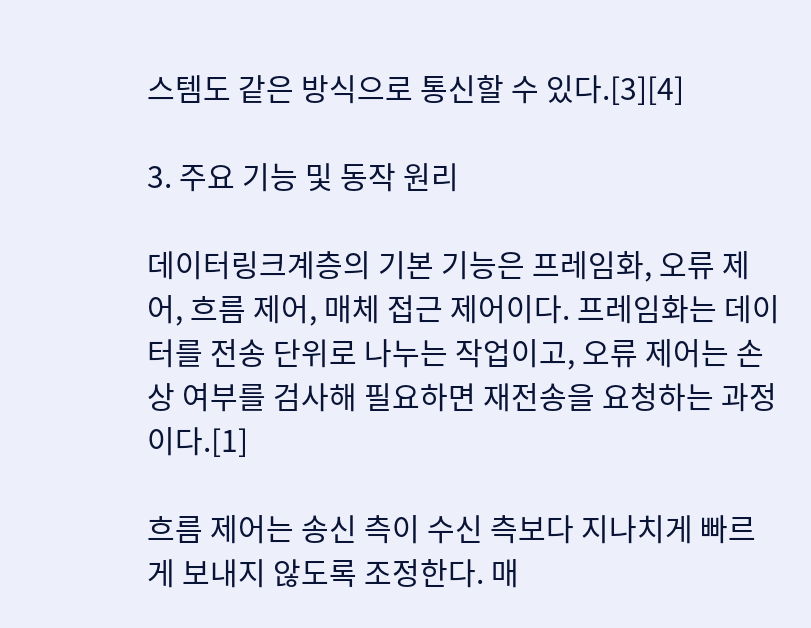스템도 같은 방식으로 통신할 수 있다.[3][4]

3. 주요 기능 및 동작 원리

데이터링크계층의 기본 기능은 프레임화, 오류 제어, 흐름 제어, 매체 접근 제어이다. 프레임화는 데이터를 전송 단위로 나누는 작업이고, 오류 제어는 손상 여부를 검사해 필요하면 재전송을 요청하는 과정이다.[1]

흐름 제어는 송신 측이 수신 측보다 지나치게 빠르게 보내지 않도록 조정한다. 매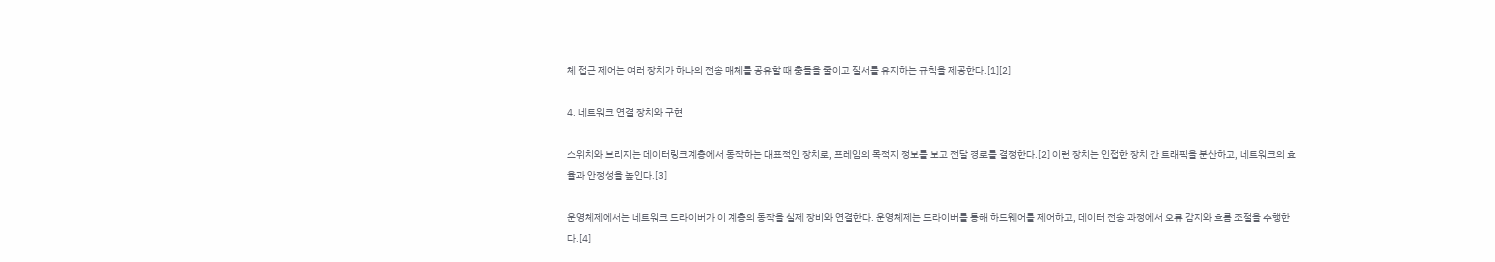체 접근 제어는 여러 장치가 하나의 전송 매체를 공유할 때 충돌을 줄이고 질서를 유지하는 규칙을 제공한다.[1][2]

4. 네트워크 연결 장치와 구현

스위치와 브리지는 데이터링크계층에서 동작하는 대표적인 장치로, 프레임의 목적지 정보를 보고 전달 경로를 결정한다.[2] 이런 장치는 인접한 장치 간 트래픽을 분산하고, 네트워크의 효율과 안정성을 높인다.[3]

운영체제에서는 네트워크 드라이버가 이 계층의 동작을 실제 장비와 연결한다. 운영체제는 드라이버를 통해 하드웨어를 제어하고, 데이터 전송 과정에서 오류 감지와 흐름 조절을 수행한다.[4]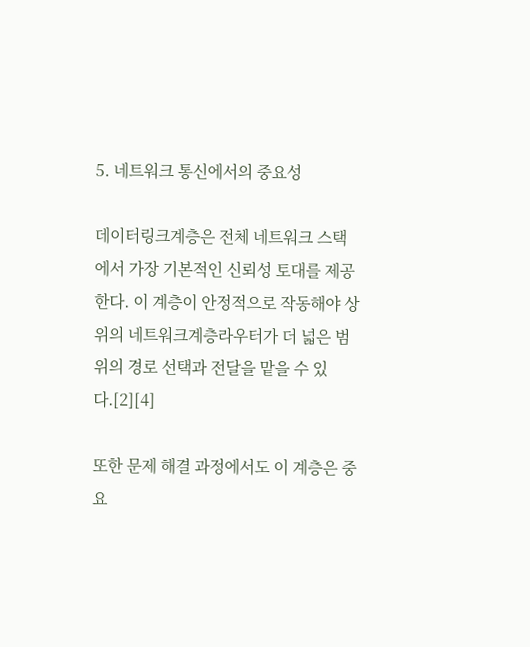5. 네트워크 통신에서의 중요성

데이터링크계층은 전체 네트워크 스택에서 가장 기본적인 신뢰성 토대를 제공한다. 이 계층이 안정적으로 작동해야 상위의 네트워크계층라우터가 더 넓은 범위의 경로 선택과 전달을 맡을 수 있다.[2][4]

또한 문제 해결 과정에서도 이 계층은 중요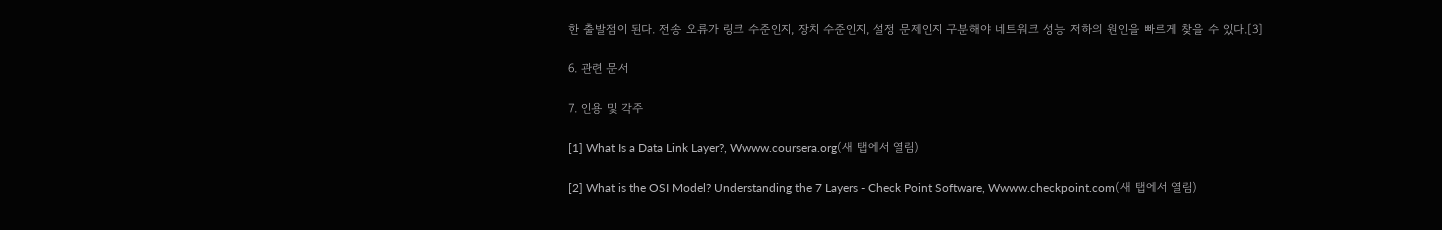한 출발점이 된다. 전송 오류가 링크 수준인지, 장치 수준인지, 설정 문제인지 구분해야 네트워크 성능 저하의 원인을 빠르게 찾을 수 있다.[3]

6. 관련 문서

7. 인용 및 각주

[1] What Is a Data Link Layer?, Wwww.coursera.org(새 탭에서 열림)

[2] What is the OSI Model? Understanding the 7 Layers - Check Point Software, Wwww.checkpoint.com(새 탭에서 열림)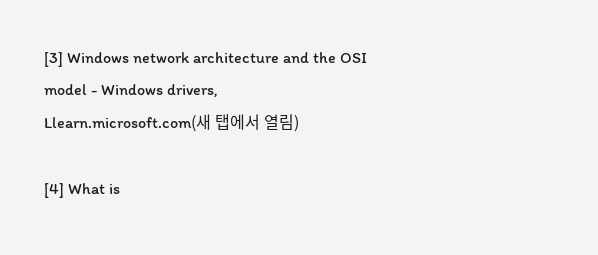[3] Windows network architecture and the OSI model - Windows drivers, Llearn.microsoft.com(새 탭에서 열림)

[4] What is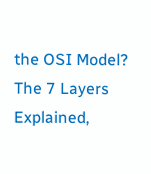the OSI Model? The 7 Layers Explained,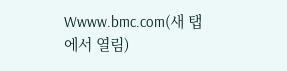Wwww.bmc.com(새 탭에서 열림)